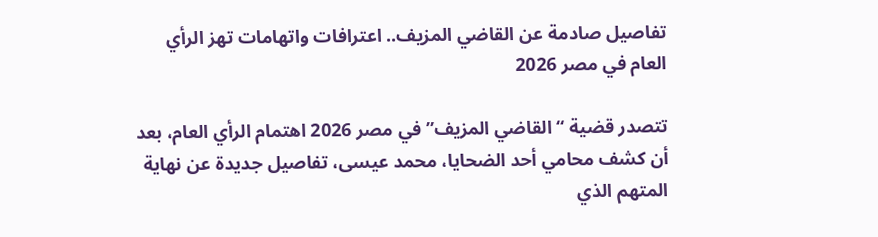تفاصيل صادمة عن القاضي المزيف.. اعترافات واتهامات تهز الرأي العام في مصر 2026

تتصدر قضية “القاضي المزيف” في مصر 2026 اهتمام الرأي العام، بعد أن كشف محامي أحد الضحايا، محمد عيسى، تفاصيل جديدة عن نهاية المتهم الذي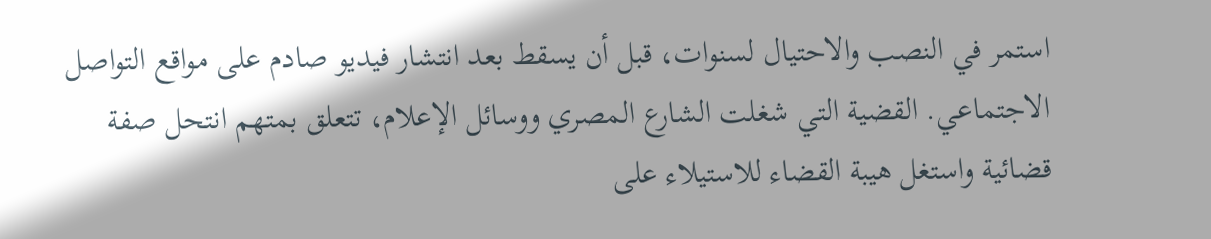استمر في النصب والاحتيال لسنوات، قبل أن يسقط بعد انتشار فيديو صادم على مواقع التواصل الاجتماعي. القضية التي شغلت الشارع المصري ووسائل الإعلام، تتعلق بمتهم انتحل صفة قضائية واستغل هيبة القضاء للاستيلاء على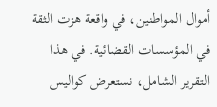أموال المواطنين، في واقعة هزت الثقة في المؤسسات القضائية. في هذا التقرير الشامل، نستعرض كواليس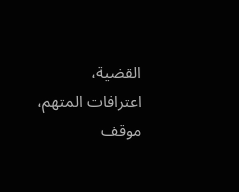القضية، اعترافات المتهم، موقف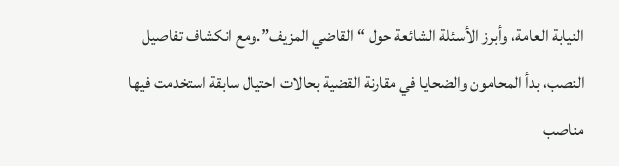النيابة العامة، وأبرز الأسئلة الشائعة حول “القاضي المزيف”.ومع انكشاف تفاصيل النصب، بدأ المحامون والضحايا في مقارنة القضية بحالات احتيال سابقة استخدمت فيها مناصب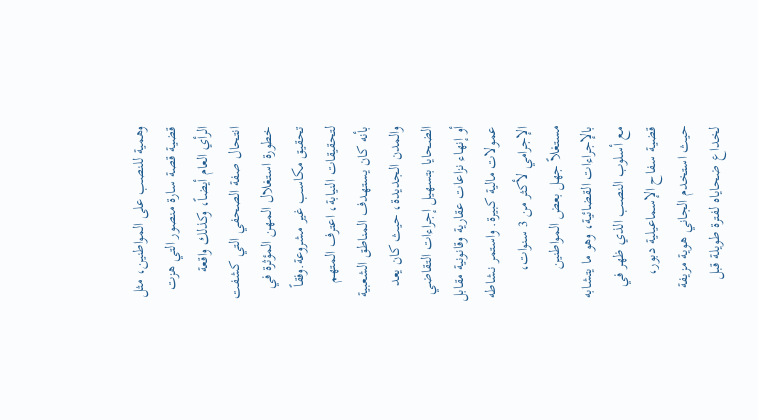وهمية للنصب على المواطنين، مثل قضية قصة سارة منصور التي هزت الرأي العام أيضاً، وكذلك واقعة انتحال صفة الصحفي التي كشفت خطورة استغلال المهن المؤثرة في تحقيق مكاسب غير مشروعة.وفقاً لتحقيقات النيابة، اعترف المتهم بأنه كان يستهدف المناطق الشعبية والمدن الجديدة، حيث كان يعد الضحايا بتسهيل إجراءات التقاضي أو إنهاء نزاعات عقارية وقانونية مقابل عمولات مالية كبيرة. واستمر نشاطه الإجرامي لأكثر من 3 سنوات، مستغلاً جهل بعض المواطنين بالإجراءات القضائية، وهو ما يتشابه مع أسلوب النصب الذي ظهر في قضية سفاح الإسماعيلية دبور، حيث استخدم الجاني هوية مزيفة لخداع ضحاياه لفترة طويلة قبل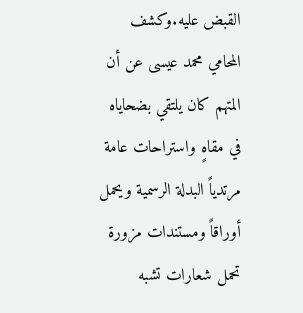القبض عليه.وكشف المحامي محمد عيسى عن أن المتهم كان يلتقي بضحاياه في مقاهٍ واستراحات عامة مرتدياً البدلة الرسمية ويحمل أوراقاً ومستندات مزورة تحمل شعارات تشبه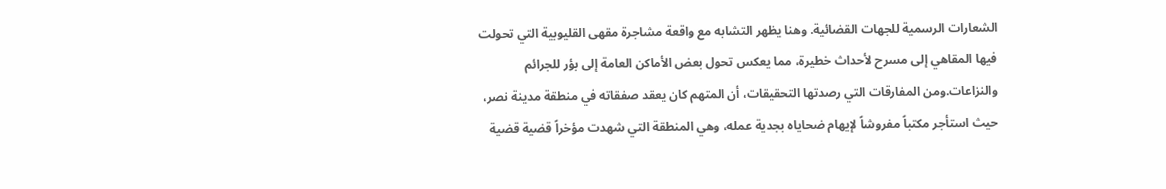الشعارات الرسمية للجهات القضائية. وهنا يظهر التشابه مع واقعة مشاجرة مقهى القليوبية التي تحولت فيها المقاهي إلى مسرح لأحداث خطيرة، مما يعكس تحول بعض الأماكن العامة إلى بؤر للجرائم والنزاعات.ومن المفارقات التي رصدتها التحقيقات، أن المتهم كان يعقد صفقاته في منطقة مدينة نصر، حيث استأجر مكتباً مفروشاً لإيهام ضحاياه بجدية عمله، وهي المنطقة التي شهدت مؤخراً قضية قضية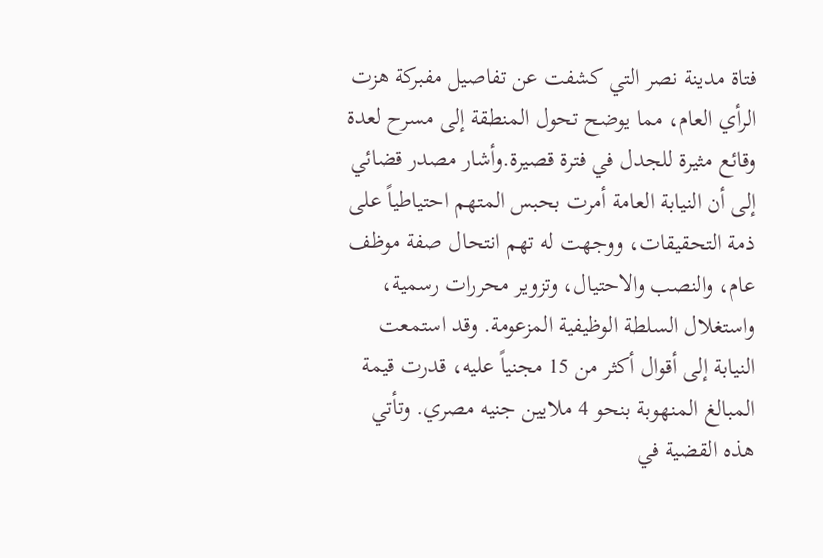فتاة مدينة نصر التي كشفت عن تفاصيل مفبركة هزت الرأي العام، مما يوضح تحول المنطقة إلى مسرح لعدة وقائع مثيرة للجدل في فترة قصيرة.وأشار مصدر قضائي إلى أن النيابة العامة أمرت بحبس المتهم احتياطياً على ذمة التحقيقات، ووجهت له تهم انتحال صفة موظف عام، والنصب والاحتيال، وتزوير محررات رسمية، واستغلال السلطة الوظيفية المزعومة. وقد استمعت النيابة إلى أقوال أكثر من 15 مجنياً عليه، قدرت قيمة المبالغ المنهوبة بنحو 4 ملايين جنيه مصري. وتأتي هذه القضية في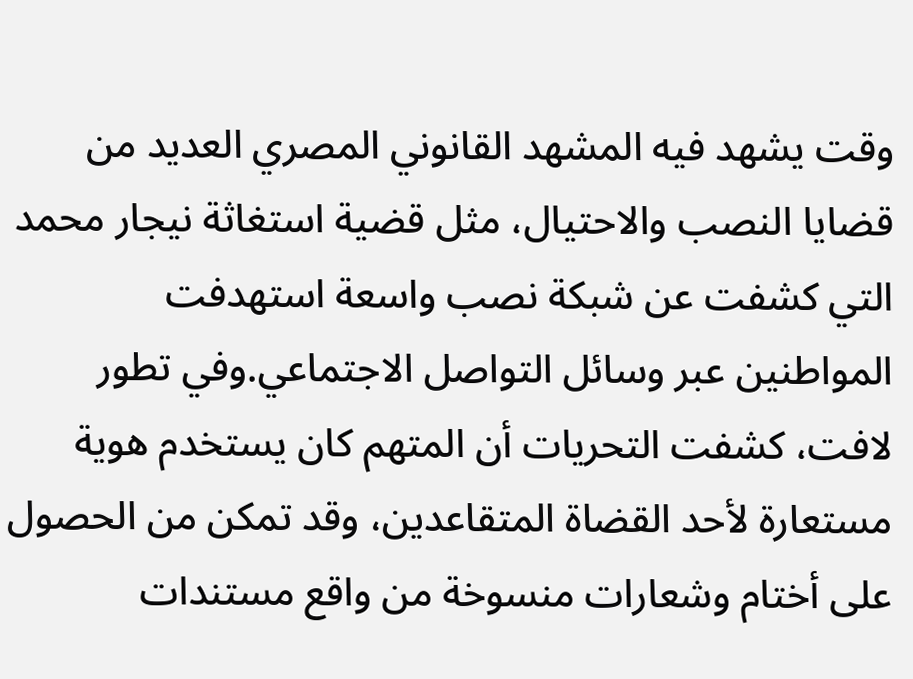وقت يشهد فيه المشهد القانوني المصري العديد من قضايا النصب والاحتيال، مثل قضية استغاثة نيجار محمد التي كشفت عن شبكة نصب واسعة استهدفت المواطنين عبر وسائل التواصل الاجتماعي.وفي تطور لافت، كشفت التحريات أن المتهم كان يستخدم هوية مستعارة لأحد القضاة المتقاعدين، وقد تمكن من الحصول على أختام وشعارات منسوخة من واقع مستندات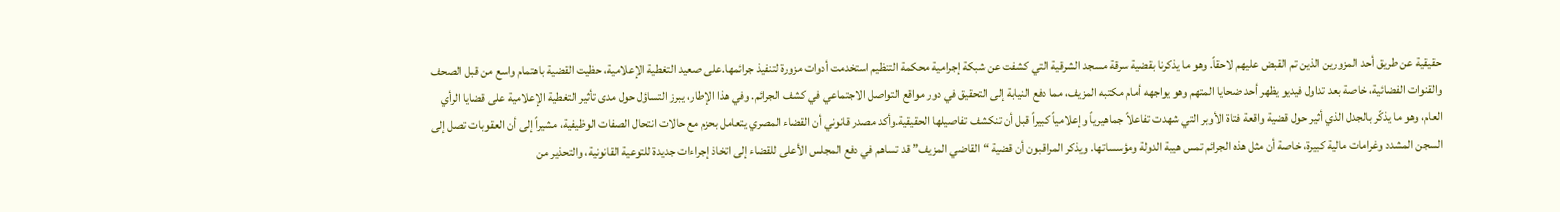حقيقية عن طريق أحد المزورين الذين تم القبض عليهم لاحقاً. وهو ما يذكرنا بقضية سرقة مسجد الشرقية التي كشفت عن شبكة إجرامية محكمة التنظيم استخدمت أدوات مزورة لتنفيذ جرائمها.على صعيد التغطية الإعلامية، حظيت القضية باهتمام واسع من قبل الصحف والقنوات الفضائية، خاصة بعد تداول فيديو يظهر أحد ضحايا المتهم وهو يواجهه أمام مكتبه المزيف، مما دفع النيابة إلى التحقيق في دور مواقع التواصل الاجتماعي في كشف الجرائم. وفي هذا الإطار، يبرز التساؤل حول مدى تأثير التغطية الإعلامية على قضايا الرأي العام، وهو ما يذكّر بالجدل الذي أثير حول قضية واقعة فتاة الأوبر التي شهدت تفاعلاً جماهيرياً وإعلامياً كبيراً قبل أن تنكشف تفاصيلها الحقيقية.وأكد مصدر قانوني أن القضاء المصري يتعامل بحزم مع حالات انتحال الصفات الوظيفية، مشيراً إلى أن العقوبات تصل إلى السجن المشدد وغرامات مالية كبيرة، خاصة أن مثل هذه الجرائم تمس هيبة الدولة ومؤسساتها. ويذكر المراقبون أن قضية “القاضي المزيف” قد تساهم في دفع المجلس الأعلى للقضاء إلى اتخاذ إجراءات جديدة للتوعية القانونية، والتحذير من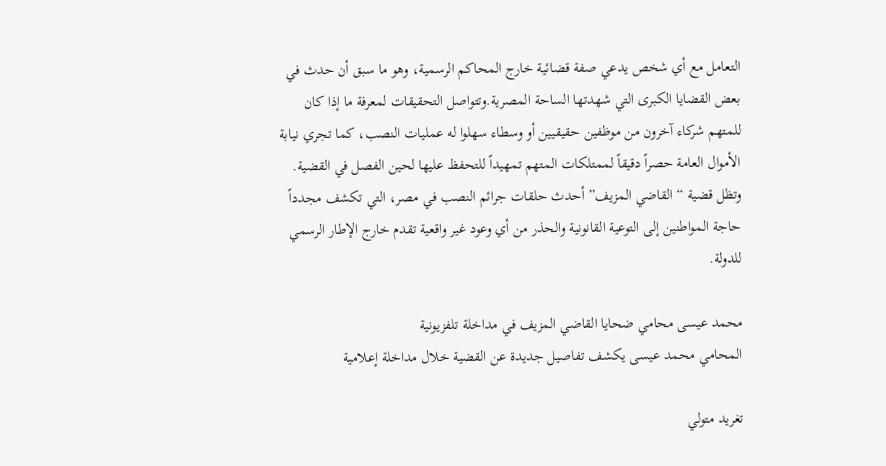التعامل مع أي شخص يدعي صفة قضائية خارج المحاكم الرسمية، وهو ما سبق أن حدث في بعض القضايا الكبرى التي شهدتها الساحة المصرية.وتتواصل التحقيقات لمعرفة ما إذا كان للمتهم شركاء آخرون من موظفين حقيقيين أو وسطاء سهلوا له عمليات النصب، كما تجري نيابة الأموال العامة حصراً دقيقاً لممتلكات المتهم تمهيداً للتحفظ عليها لحين الفصل في القضية. وتظل قضية “القاضي المزيف” أحدث حلقات جرائم النصب في مصر، التي تكشف مجدداً حاجة المواطنين إلى التوعية القانونية والحذر من أي وعود غير واقعية تقدم خارج الإطار الرسمي للدولة.

محمد عيسى محامي ضحايا القاضي المزيف في مداخلة تلفزيونية
المحامي محمد عيسى يكشف تفاصيل جديدة عن القضية خلال مداخلة إعلامية

تغريد متولي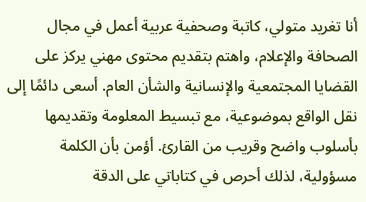أنا تغريد متولي، كاتبة وصحفية عربية أعمل في مجال الصحافة والإعلام، واهتم بتقديم محتوى مهني يركز على القضايا المجتمعية والإنسانية والشأن العام. أسعى دائمًا إلى نقل الواقع بموضوعية، مع تبسيط المعلومة وتقديمها بأسلوب واضح وقريب من القارئ. أؤمن بأن الكلمة مسؤولية، لذلك أحرص في كتاباتي على الدقة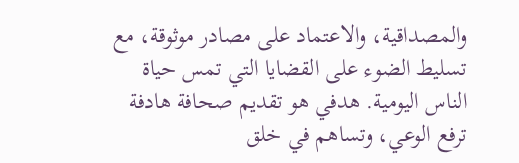والمصداقية، والاعتماد على مصادر موثوقة، مع تسليط الضوء على القضايا التي تمس حياة الناس اليومية. هدفي هو تقديم صحافة هادفة ترفع الوعي، وتساهم في خلق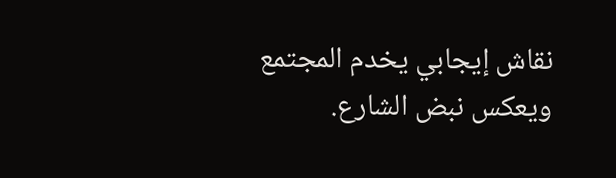نقاش إيجابي يخدم المجتمع ويعكس نبض الشارع.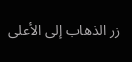زر الذهاب إلى الأعلى